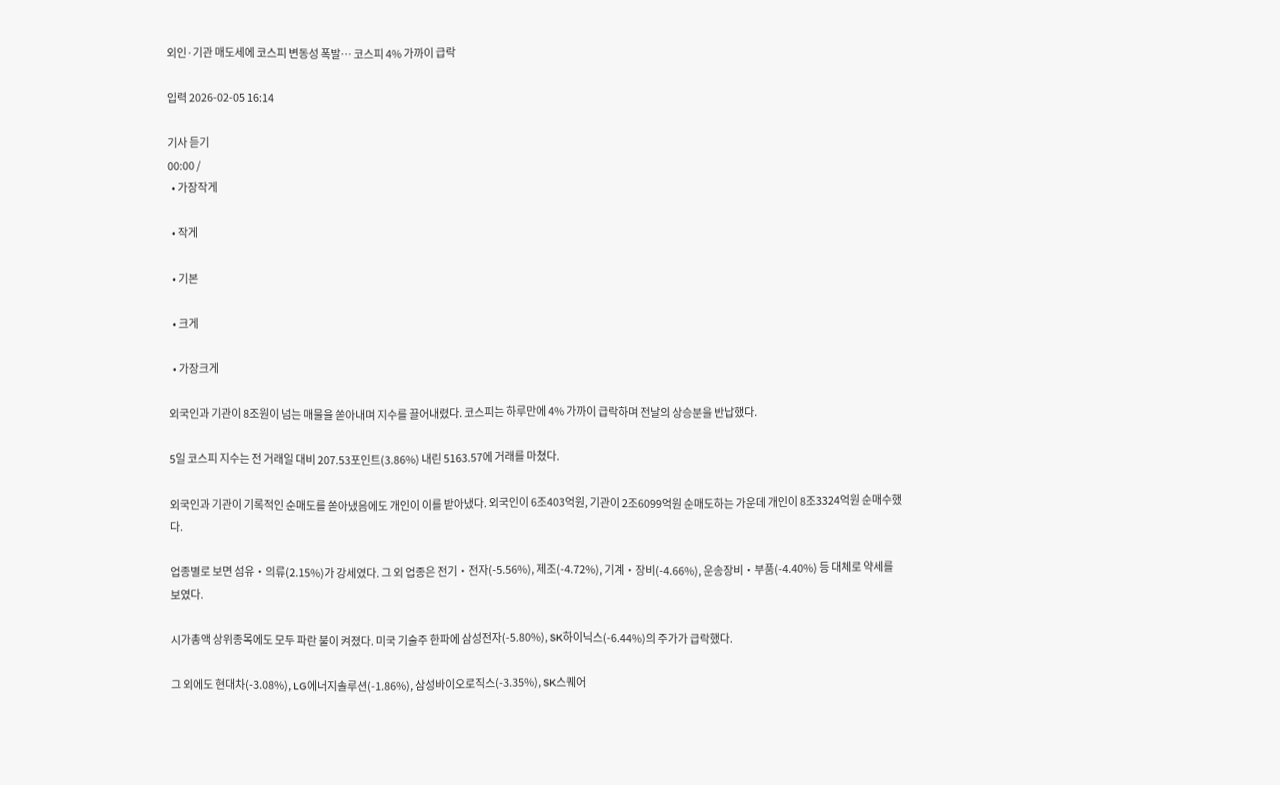외인·기관 매도세에 코스피 변동성 폭발… 코스피 4% 가까이 급락

입력 2026-02-05 16:14

기사 듣기
00:00 /
  • 가장작게

  • 작게

  • 기본

  • 크게

  • 가장크게

외국인과 기관이 8조원이 넘는 매물을 쏟아내며 지수를 끌어내렸다. 코스피는 하루만에 4% 가까이 급락하며 전날의 상승분을 반납했다.

5일 코스피 지수는 전 거래일 대비 207.53포인트(3.86%) 내린 5163.57에 거래를 마쳤다.

외국인과 기관이 기록적인 순매도를 쏟아냈음에도 개인이 이를 받아냈다. 외국인이 6조403억원, 기관이 2조6099억원 순매도하는 가운데 개인이 8조3324억원 순매수했다.

업종별로 보면 섬유‧의류(2.15%)가 강세였다. 그 외 업종은 전기‧전자(-5.56%), 제조(-4.72%), 기계‧장비(-4.66%), 운송장비‧부품(-4.40%) 등 대체로 약세를 보였다.

시가총액 상위종목에도 모두 파란 불이 켜졌다. 미국 기술주 한파에 삼성전자(-5.80%), SK하이닉스(-6.44%)의 주가가 급락했다.

그 외에도 현대차(-3.08%), LG에너지솔루션(-1.86%), 삼성바이오로직스(-3.35%), SK스퀘어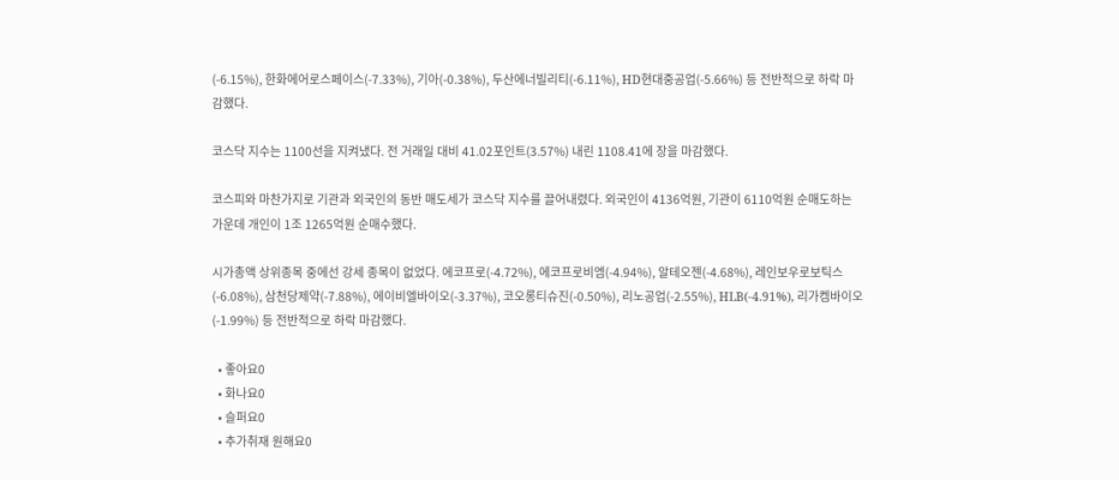(-6.15%), 한화에어로스페이스(-7.33%), 기아(-0.38%), 두산에너빌리티(-6.11%), HD현대중공업(-5.66%) 등 전반적으로 하락 마감했다.

코스닥 지수는 1100선을 지켜냈다. 전 거래일 대비 41.02포인트(3.57%) 내린 1108.41에 장을 마감했다.

코스피와 마찬가지로 기관과 외국인의 동반 매도세가 코스닥 지수를 끌어내렸다. 외국인이 4136억원, 기관이 6110억원 순매도하는 가운데 개인이 1조 1265억원 순매수했다.

시가총액 상위종목 중에선 강세 종목이 없었다. 에코프로(-4.72%), 에코프로비엠(-4.94%), 알테오젠(-4.68%), 레인보우로보틱스(-6.08%), 삼천당제약(-7.88%), 에이비엘바이오(-3.37%), 코오롱티슈진(-0.50%), 리노공업(-2.55%), HLB(-4.91%), 리가켐바이오(-1.99%) 등 전반적으로 하락 마감했다.

  • 좋아요0
  • 화나요0
  • 슬퍼요0
  • 추가취재 원해요0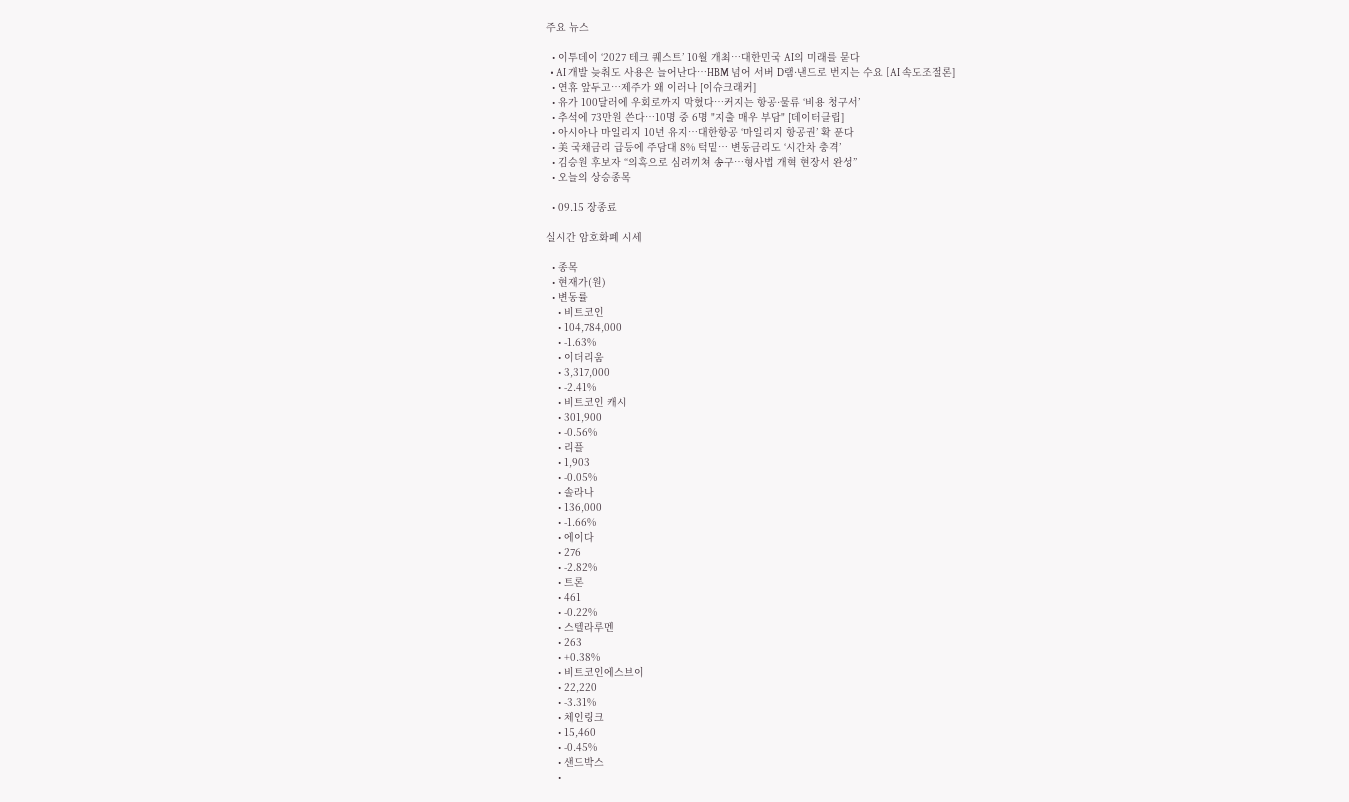주요 뉴스

  • 이투데이 ‘2027 테크 퀘스트’ 10월 개최⋯대한민국 AI의 미래를 묻다
  • AI 개발 늦춰도 사용은 늘어난다⋯HBM 넘어 서버 D램·낸드로 번지는 수요 [AI 속도조절론]
  • 연휴 앞두고…제주가 왜 이러나 [이슈크래커]
  • 유가 100달러에 우회로까지 막혔다…커지는 항공·물류 ‘비용 청구서’
  • 추석에 73만원 쓴다…10명 중 6명 "지출 매우 부담" [데이터클립]
  • 아시아나 마일리지 10년 유지…대한항공 ‘마일리지 항공권’ 확 푼다
  • 美 국채금리 급등에 주담대 8% 턱밑… 변동금리도 ‘시간차 충격’
  • 김승원 후보자 “의혹으로 심려끼쳐 송구…형사법 개혁 현장서 완성”
  • 오늘의 상승종목

  • 09.15 장종료

실시간 암호화폐 시세

  • 종목
  • 현재가(원)
  • 변동률
    • 비트코인
    • 104,784,000
    • -1.63%
    • 이더리움
    • 3,317,000
    • -2.41%
    • 비트코인 캐시
    • 301,900
    • -0.56%
    • 리플
    • 1,903
    • -0.05%
    • 솔라나
    • 136,000
    • -1.66%
    • 에이다
    • 276
    • -2.82%
    • 트론
    • 461
    • -0.22%
    • 스텔라루멘
    • 263
    • +0.38%
    • 비트코인에스브이
    • 22,220
    • -3.31%
    • 체인링크
    • 15,460
    • -0.45%
    • 샌드박스
    •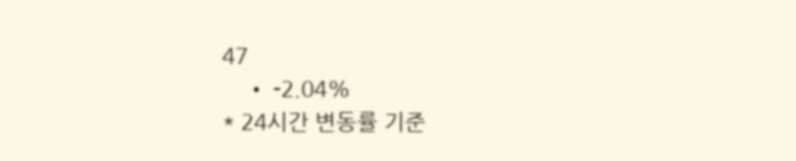47
    • -2.04%
* 24시간 변동률 기준